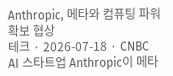Anthropic, 메타와 컴퓨팅 파워 확보 협상
테크 · 2026-07-18 · CNBC
AI 스타트업 Anthropic이 메타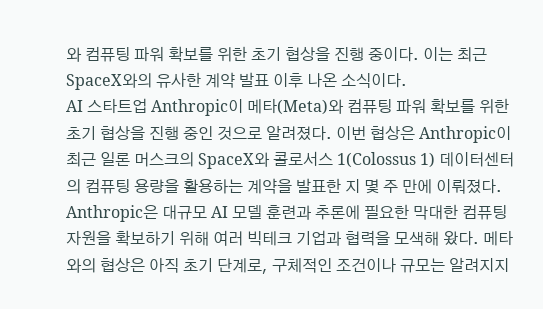와 컴퓨팅 파워 확보를 위한 초기 협상을 진행 중이다. 이는 최근 SpaceX와의 유사한 계약 발표 이후 나온 소식이다.
AI 스타트업 Anthropic이 메타(Meta)와 컴퓨팅 파워 확보를 위한 초기 협상을 진행 중인 것으로 알려졌다. 이번 협상은 Anthropic이 최근 일론 머스크의 SpaceX와 콜로서스 1(Colossus 1) 데이터센터의 컴퓨팅 용량을 활용하는 계약을 발표한 지 몇 주 만에 이뤄졌다.
Anthropic은 대규모 AI 모델 훈련과 추론에 필요한 막대한 컴퓨팅 자원을 확보하기 위해 여러 빅테크 기업과 협력을 모색해 왔다. 메타와의 협상은 아직 초기 단계로, 구체적인 조건이나 규모는 알려지지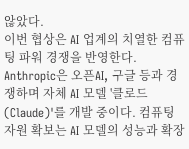않았다.
이번 협상은 AI 업계의 치열한 컴퓨팅 파워 경쟁을 반영한다. Anthropic은 오픈AI, 구글 등과 경쟁하며 자체 AI 모델 '클로드(Claude)'를 개발 중이다. 컴퓨팅 자원 확보는 AI 모델의 성능과 확장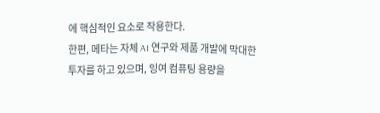에 핵심적인 요소로 작용한다.
한편, 메타는 자체 AI 연구와 제품 개발에 막대한 투자를 하고 있으며, 잉여 컴퓨팅 용량을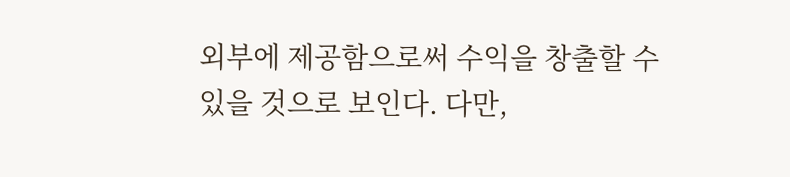외부에 제공함으로써 수익을 창출할 수 있을 것으로 보인다. 다만,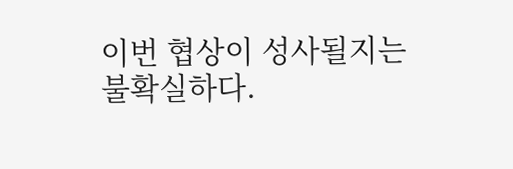이번 협상이 성사될지는 불확실하다.